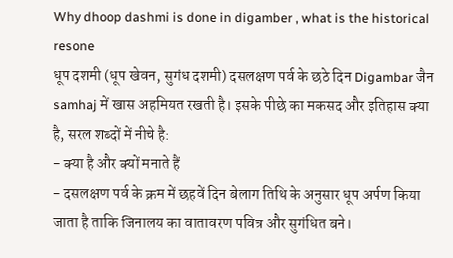Why dhoop dashmi is done in digamber , what is the historical resone
धूप दशमी (धूप खेवन, सुगंध दशमी) दसलक्षण पर्व के छठे दिन Digambar जैन samhaj में खास अहमियत रखती है। इसके पीछे का मकसद और इतिहास क्या है, सरल शब्दों में नीचे है:
- क्या है और क्यों मनाते हैं
- दसलक्षण पर्व के क्रम में छहवें दिन बेलाग तिथि के अनुसार धूप अर्पण किया जाता है ताकि जिनालय का वातावरण पवित्र और सुगंधित बने।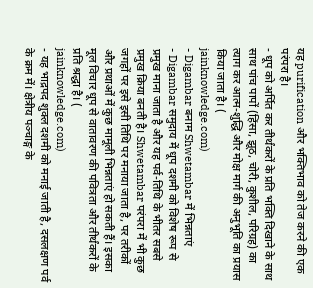यह purification और भक्तिभाव को तेज करने की एक परंपरा है।
- धूप को अर्पित कर तीर्थंकरों के प्रति भक्ति दिखाने के साथ साथ पांच पापों (हिंसा, झूठ, चोरी, कुशील, परिग्रह) का त्याग कर आत्म-शुद्धि और मोक्ष मार्ग की अनुभूति का प्रयास किया जाता है। (
jainknowledge.com)
- Digambar बनाम Shwetambar में भिन्नताएं
- Digambar समुदाय में धूप दशमी को विशेष रूप से प्रमुख माना जाता है और यह पर्व-तिथि के भीतर सबसे प्रमुख क्रिया बनती है। Shwetambar परंपरा में भी कुछ जगहों पर इसे इसी तिथि पर मनाया जाता है, पर तरीकों और प्रथाओं में कुछ मामूली भिन्नताएं हो सकती हैं। इसका मूल विचार धूप से वातावरण की पवित्रता और तीर्थंकरों के प्रति श्रद्धा है। (
jainknowledge.com)
- यह भाद्रपद शुक्ल दशमी को मनाई जाती है, दसलक्षण पर्व के क्रम में। क्षेत्रीय पञ्चाङ्ग के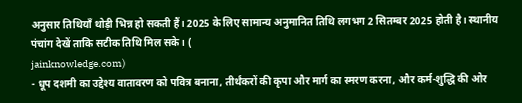अनुसार तिथियाँ थोड़ी भिन्न हो सकती हैं। 2025 के लिए सामान्य अनुमानित तिथि लगभग 2 सितम्बर 2025 होती है। स्थानीय पंचांग देखें ताकि सटीक तिथि मिल सके। (
jainknowledge.com)
- धूप दशमी का उद्देश्य वातावरण को पवित्र बनाना, तीर्थंकरों की कृपा और मार्ग का स्मरण करना, और कर्म-शुद्धि की ओर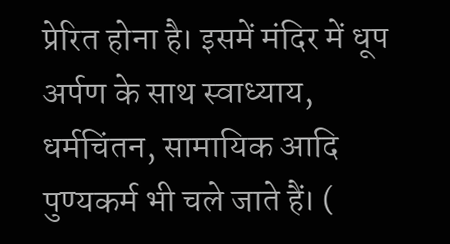प्रेरित होना है। इसमें मंदिर में धूप अर्पण के साथ स्वाध्याय, धर्मचिंतन, सामायिक आदि पुण्यकर्म भी चले जाते हैं। (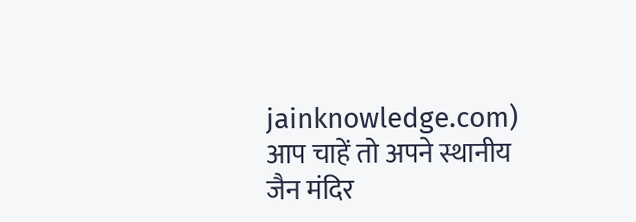jainknowledge.com)
आप चाहें तो अपने स्थानीय जैन मंदिर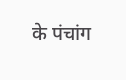के पंचांग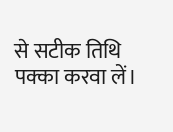से सटीक तिथि पक्का करवा लें।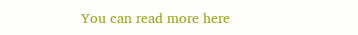You can read more here